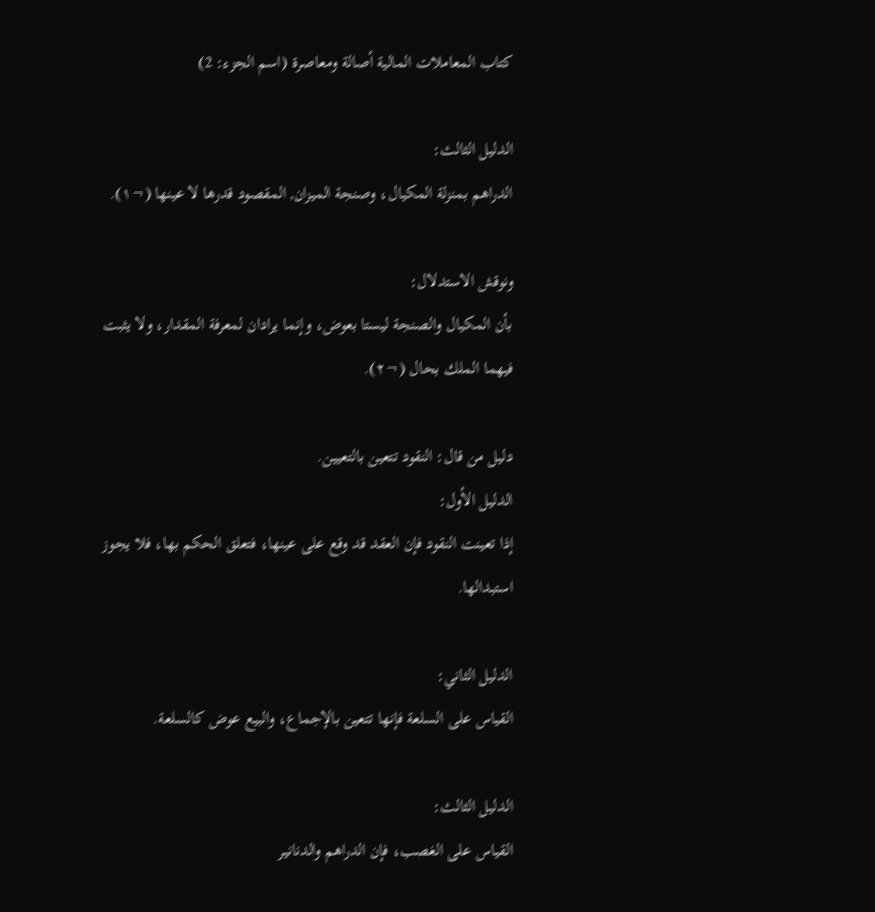كتاب المعاملات المالية أصالة ومعاصرة (اسم الجزء: 2)

الدليل الثالث:
الدراهم بمنزلة المكيال، وصنجة الميزان, المقصود قدرها لا عينها (¬١).

ونوقش الاستدلال:
بأن المكيال والصنجة ليستا بعوض، وإنما يرادان لمعرفة المقدار، ولا يثبت فيهما الملك بحال (¬٢).

دليل من قال: النقود تتعين بالتعيين.
الدليل الأول:
إذا تعينت النقود فإن العقد قد وقع على عينها، فتعلق الحكم بها، فلا يجوز استبدالها.

الدليل الثاني:
القياس على السلعة فإنها تتعين بالإجماع، والبيع عوض كالسلعة.

الدليل الثالث:
القياس على الغصب، فإن الدراهم والدنانير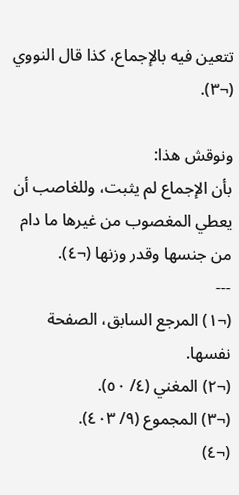تتعين فيه بالإجماع، كذا قال النووي (¬٣).

ونوقش هذا:
بأن الإجماع لم يثبت، وللغاصب أن يعطي المغصوب من غيرها ما دام من جنسها وقدر وزنها (¬٤).
---
(¬١) المرجع السابق، الصفحة نفسها.
(¬٢) المغني (٤/ ٥٠).
(¬٣) المجموع (٩/ ٤٠٣).
(¬٤)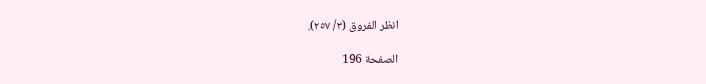انظر الفروق (٣/ ٢٥٧).

الصفحة 196